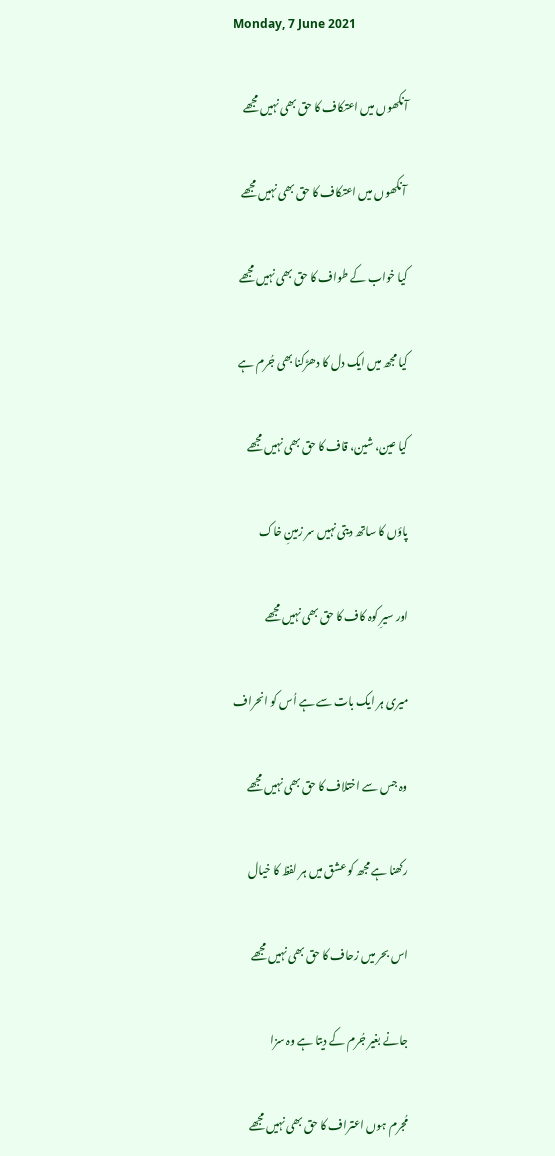Monday, 7 June 2021

آنکھوں میں اعتکاف کا حق بھی نہیں مجھے

 آنکھوں میں اعتکاف کا حق بھی نہیں مجھے

کیا خواب کے طواف کا حق بھی نہیں مجھے

کیا مجھ میں ایک دل کا دھڑکنا بھی جُرم ہے

کیا عین، شین، قاف کا حق بھی نہیں مجھے

پاؤں کا ساتھ دیتی نہیں سر زمینِ خاک

اور سیرِ کوہ کاف کا حق بھی نہیں مجھے

میری ہر ایک بات سے ہے اُس کو انحراف

وہ جس سے اختلاف کا حق بھی نہیں مجھے

رکھنا ہے مجھ کو عشق میں ہر لفظ کا خیال

اس بحر میں زحاف کا حق بھی نہیں مجھے

جانے بغیر جُرم کے دیتا ہے وہ سزا

مُجرم ہوں اعتراف کا حق بھی نہیں مجھے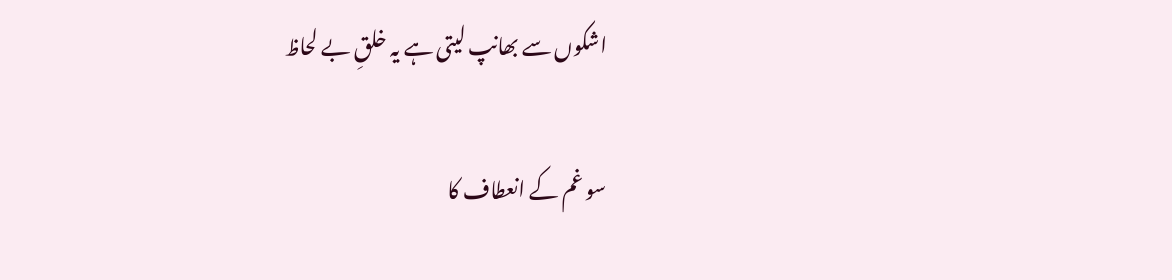اشکوں سے بھانپ لیتی ہے یہ خلقِ بے لحاظ

سو غم کے انعطاف کا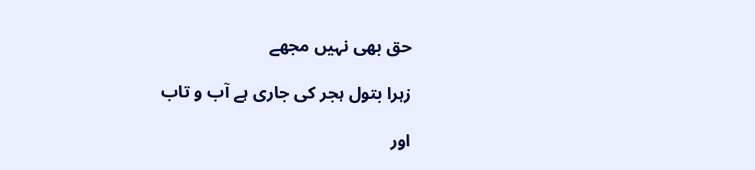حق بھی نہیں مجھے

زہرا بتول ہجر کی جاری ہے آب و تاب

اور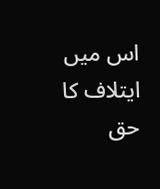اس میں ایتلاف کا حق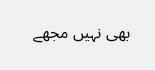بھی نہیں مجھے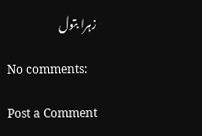زہرا بتول

No comments:

Post a Comment